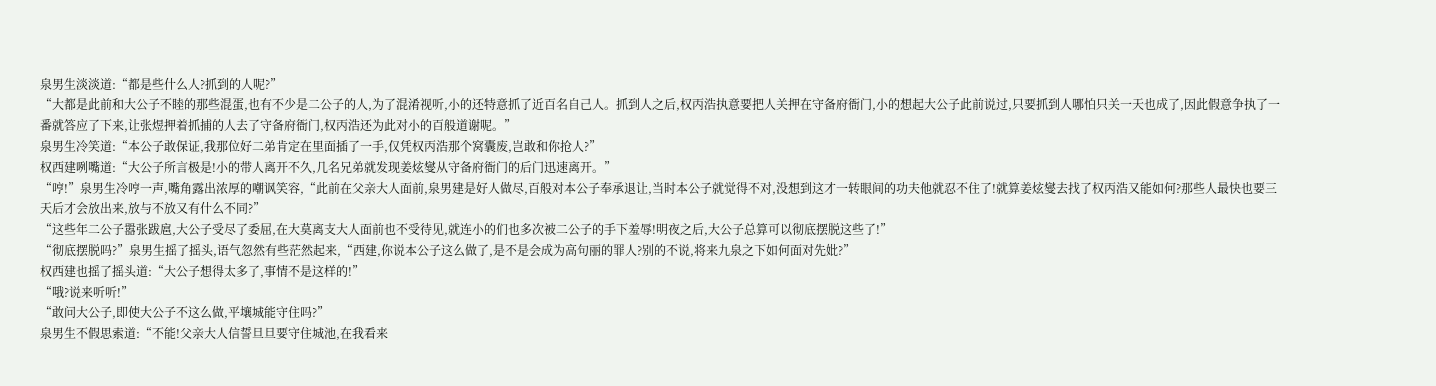泉男生淡淡道:“都是些什么人?抓到的人呢?”
“大都是此前和大公子不睦的那些混蛋,也有不少是二公子的人,为了混淆视听,小的还特意抓了近百名自己人。抓到人之后,权丙浩执意要把人关押在守备府衙门,小的想起大公子此前说过,只要抓到人哪怕只关一天也成了,因此假意争执了一番就答应了下来,让张煜押着抓捕的人去了守备府衙门,权丙浩还为此对小的百般道谢呢。”
泉男生冷笑道:“本公子敢保证,我那位好二弟肯定在里面插了一手,仅凭权丙浩那个窝囊废,岂敢和你抢人?”
权西建咧嘴道:“大公子所言极是!小的带人离开不久,几名兄弟就发现姜炫燮从守备府衙门的后门迅速离开。”
“哼!”泉男生冷哼一声,嘴角露出浓厚的嘲讽笑容,“此前在父亲大人面前,泉男建是好人做尽,百般对本公子奉承退让,当时本公子就觉得不对,没想到这才一转眼间的功夫他就忍不住了!就算姜炫燮去找了权丙浩又能如何?那些人最快也要三天后才会放出来,放与不放又有什么不同?”
“这些年二公子嚣张跋扈,大公子受尽了委屈,在大莫离支大人面前也不受待见,就连小的们也多次被二公子的手下羞辱!明夜之后,大公子总算可以彻底摆脱这些了!”
“彻底摆脱吗?”泉男生摇了摇头,语气忽然有些茫然起来,“西建,你说本公子这么做了,是不是会成为高句丽的罪人?别的不说,将来九泉之下如何面对先妣?”
权西建也摇了摇头道:“大公子想得太多了,事情不是这样的!”
“哦?说来听听!”
“敢问大公子,即使大公子不这么做,平壤城能守住吗?”
泉男生不假思索道:“不能!父亲大人信誓旦旦要守住城池,在我看来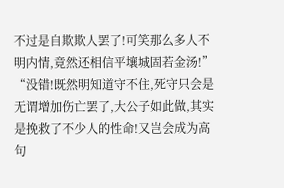不过是自欺欺人罢了!可笑那么多人不明内情,竟然还相信平壤城固若金汤!”
“没错!既然明知道守不住,死守只会是无谓增加伤亡罢了,大公子如此做,其实是挽救了不少人的性命!又岂会成为高句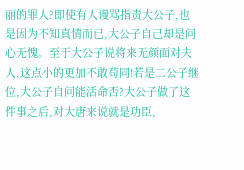丽的罪人?即使有人谩骂指责大公子,也是因为不知真情而已,大公子自己却是问心无愧。至于大公子说将来无颜面对夫人,这点小的更加不敢苟同!若是二公子继位,大公子自问能活命否?大公子做了这件事之后,对大唐来说就是功臣,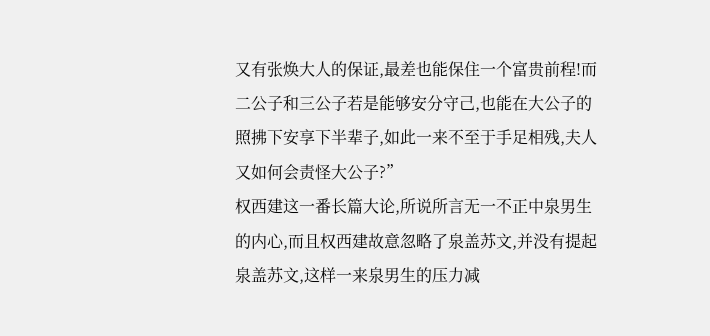又有张焕大人的保证,最差也能保住一个富贵前程!而二公子和三公子若是能够安分守己,也能在大公子的照拂下安享下半辈子,如此一来不至于手足相残,夫人又如何会责怪大公子?”
权西建这一番长篇大论,所说所言无一不正中泉男生的内心,而且权西建故意忽略了泉盖苏文,并没有提起泉盖苏文,这样一来泉男生的压力减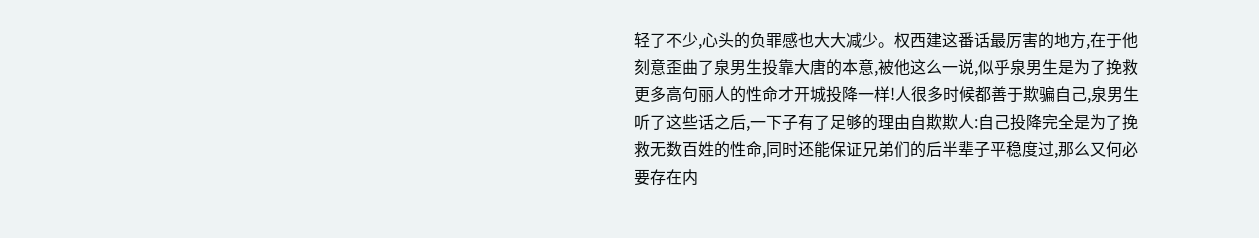轻了不少,心头的负罪感也大大减少。权西建这番话最厉害的地方,在于他刻意歪曲了泉男生投靠大唐的本意,被他这么一说,似乎泉男生是为了挽救更多高句丽人的性命才开城投降一样!人很多时候都善于欺骗自己,泉男生听了这些话之后,一下子有了足够的理由自欺欺人:自己投降完全是为了挽救无数百姓的性命,同时还能保证兄弟们的后半辈子平稳度过,那么又何必要存在内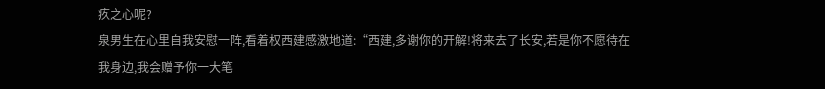疚之心呢?
泉男生在心里自我安慰一阵,看着权西建感激地道:“西建,多谢你的开解!将来去了长安,若是你不愿待在我身边,我会赠予你一大笔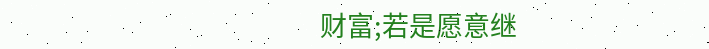财富;若是愿意继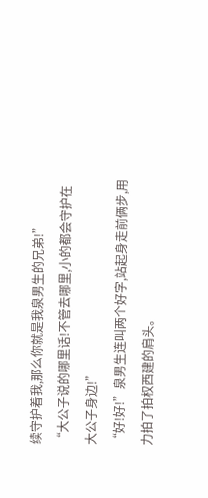续守护着我,那么你就是我泉男生的兄弟!”
“大公子说的哪里话!不管去哪里,小的都会守护在大公子身边!”
“好!好!”泉男生连叫两个好字,站起身走前俩步,用力拍了拍权西建的肩头。